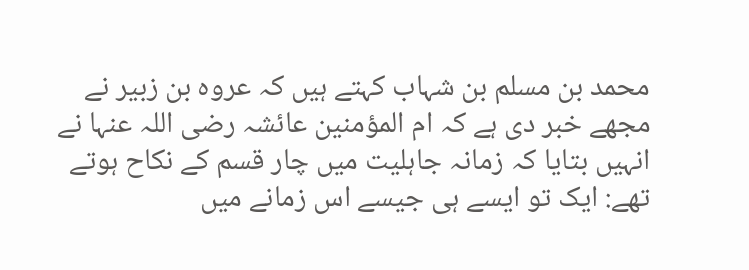محمد بن مسلم بن شہاب کہتے ہیں کہ عروہ بن زبیر نے مجھے خبر دی ہے کہ ام المؤمنین عائشہ رضی اللہ عنہا نے انہیں بتایا کہ زمانہ جاہلیت میں چار قسم کے نکاح ہوتے تھے: ایک تو ایسے ہی جیسے اس زمانے میں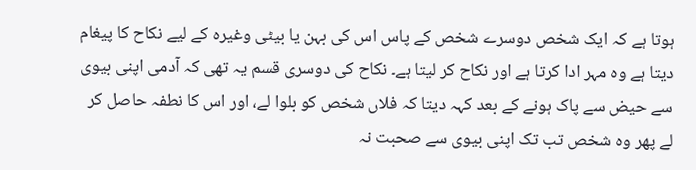ہوتا ہے کہ ایک شخص دوسرے شخص کے پاس اس کی بہن یا بیٹی وغیرہ کے لیے نکاح کا پیغام دیتا ہے وہ مہر ادا کرتا ہے اور نکاح کر لیتا ہے۔ نکاح کی دوسری قسم یہ تھی کہ آدمی اپنی بیوی سے حیض سے پاک ہونے کے بعد کہہ دیتا کہ فلاں شخص کو بلوا لے، اور اس کا نطفہ حاصل کر لے پھر وہ شخص تب تک اپنی بیوی سے صحبت نہ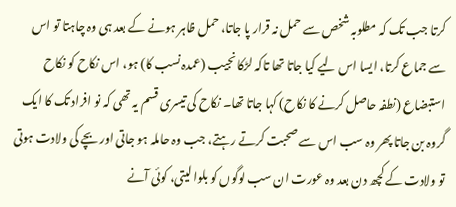کرتا جب تک کہ مطلوبہ شخص سے حمل نہ قرار پا جاتا، حمل ظاہر ہونے کے بعد ہی وہ چاہتا تو اس سے جماع کرتا، ایسا اس لیے کیا جاتا تھا تاکہ لڑکا نجیب (عمدہ نسب کا) ہو، اس نکاح کو نکاح استبضاع (نطفہ حاصل کرنے کا نکاح) کہا جاتا تھا۔ نکاح کی تیسری قسم یہ تھی کہ نو افراد تک کا ایک گروہ بن جاتا پھر وہ سب اس سے صحبت کرتے رہتے، جب وہ حاملہ ہو جاتی اور بچے کی ولادت ہوتی تو ولادت کے کچھ دن بعد وہ عورت ان سب لوگوں کو بلوا لیتی، کوئی آنے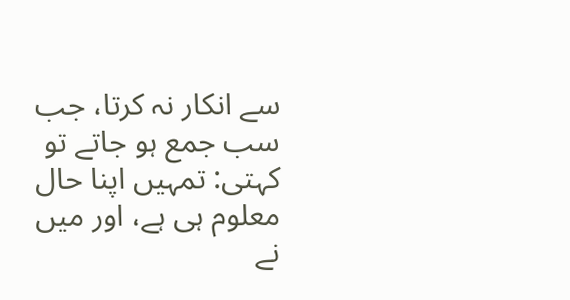سے انکار نہ کرتا، جب سب جمع ہو جاتے تو کہتی: تمہیں اپنا حال معلوم ہی ہے، اور میں نے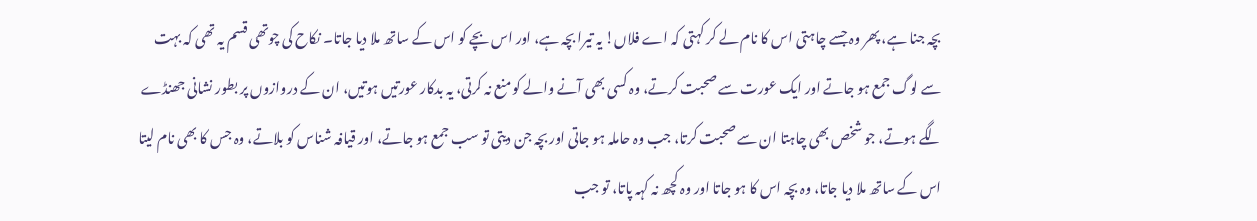بچہ جنا ہے، پھر وہ جسے چاہتی اس کا نام لے کر کہتی کہ اے فلاں! یہ تیرا بچہ ہے، اور اس بچے کو اس کے ساتھ ملا دیا جاتا۔ نکاح کی چوتھی قسم یہ تھی کہ بہت سے لوگ جمع ہو جاتے اور ایک عورت سے صحبت کرتے، وہ کسی بھی آنے والے کو منع نہ کرتی، یہ بدکار عورتیں ہوتیں، ان کے دروازوں پر بطور نشانی جھنڈے لگے ہوتے، جو شخص بھی چاہتا ان سے صحبت کرتا، جب وہ حاملہ ہو جاتی اور بچہ جن دیتی تو سب جمع ہو جاتے، اور قیافہ شناس کو بلاتے، وہ جس کا بھی نام لیتا اس کے ساتھ ملا دیا جاتا، وہ بچہ اس کا ہو جاتا اور وہ کچھ نہ کہہ پاتا، تو جب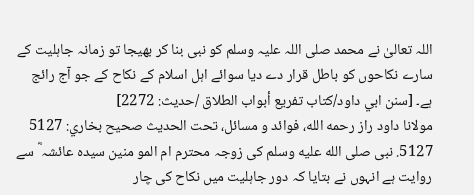اللہ تعالیٰ نے محمد صلی اللہ علیہ وسلم کو نبی بنا کر بھیجا تو زمانہ جاہلیت کے سارے نکاحوں کو باطل قرار دے دیا سوائے اہل اسلام کے نکاح کے جو آج رائج ہے۔ [سنن ابي داود/كتاب تفريع أبواب الطلاق /حدیث: 2272]
مولانا داود راز رحمه الله، فوائد و مسائل، تحت الحديث صحيح بخاري: 5127
5127. نبی صلى الله عليه وسلم کی زوجہ محترم ام المو منین سیدہ عائشہ ؓ سے روایت ہے انہوں نے بتایا کہ دور جاہلیت میں نکاح کی چار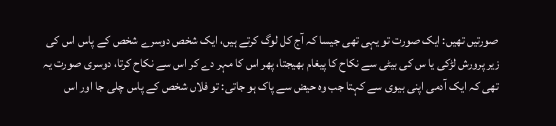صورتیں تھیں: ایک صورت تو یہی تھی جیسا کہ آج کل لوگ کرتے ہیں، ایک شخص دوسرے شخص کے پاس اس کی زیر پرورش لڑکی یا س کی بیٹی سے نکاح کا پیغام بھیجتا، پھر اس کا مہر دے کر اس سے نکاح کرتا، دوسری صورت یہ تھی کہ ایک آدمی اپنی بیوی سے کہتا جب وہ حیض سے پاک ہو جاتی: تو فلاں شخص کے پاس چلی جا اور اس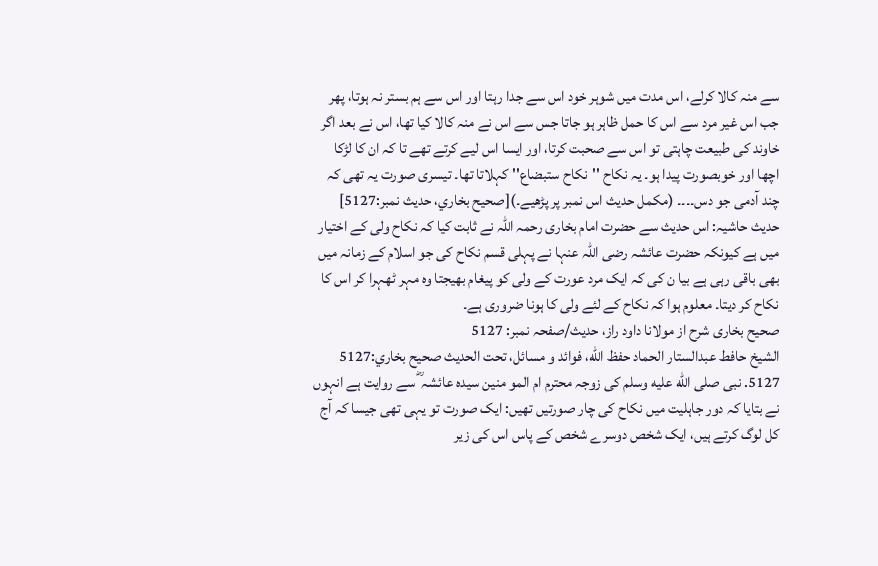سے منہ کالا کرلے، اس مدت میں شوہر خود اس سے جدا رہتا اور اس سے ہم بستر نہ ہوتا، پھر جب اس غیر مرد سے اس کا حمل ظاہر ہو جاتا جس سے اس نے منہ کالا کیا تھا، اس نے بعد اگر خاوند کی طبیعت چاہتی تو اس سے صحبت کرتا، اور ایسا اس لیے کرتے تھے تا کہ ان کا لڑکا اچھا اور خوبصورت پیدا ہو۔ یہ نکاح ''نکاح ستبضاع'' کہلاتا تھا۔ تیسری صورت یہ تھی کہ چند آدمی جو دس۔۔۔۔ (مکمل حدیث اس نمبر پر پڑھیے۔)[صحيح بخاري، حديث نمبر:5127]
حدیث حاشیہ: اس حدیث سے حضرت امام بخاری رحمہ اللہ نے ثابت کیا کہ نکاح ولی کے اختیار میں ہے کیونکہ حضرت عائشہ رضی اللہ عنہا نے پہلی قسم نکاح کی جو اسلام کے زمانہ میں بھی باقی رہی ہے بیا ن کی کہ ایک مرد عورت کے ولی کو پیغام بھیجتا وہ مہر ٹھہرا کر اس کا نکاح کر دیتا۔ معلوم ہوا کہ نکاح کے لئے ولی کا ہونا ضروری ہے۔
صحیح بخاری شرح از مولانا داود راز، حدیث/صفحہ نمبر: 5127
الشيخ حافط عبدالستار الحماد حفظ الله، فوائد و مسائل، تحت الحديث صحيح بخاري:5127
5127. نبی صلى الله عليه وسلم کی زوجہ محترم ام المو منین سیدہ عائشہ ؓ سے روایت ہے انہوں نے بتایا کہ دور جاہلیت میں نکاح کی چار صورتیں تھیں: ایک صورت تو یہی تھی جیسا کہ آج کل لوگ کرتے ہیں، ایک شخص دوسرے شخص کے پاس اس کی زیر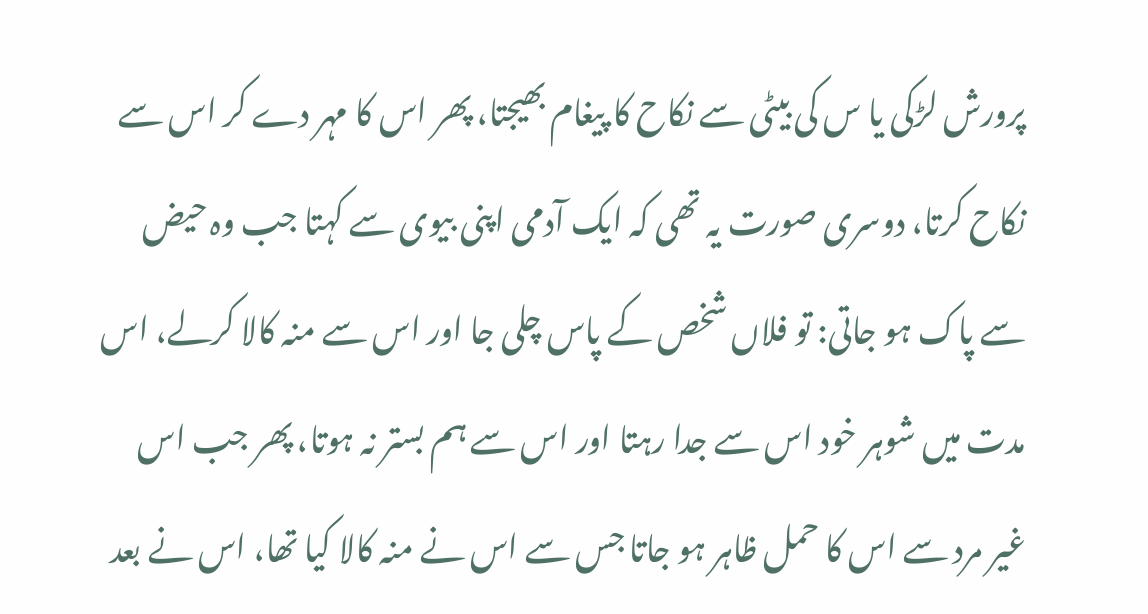پرورش لڑکی یا س کی بیٹی سے نکاح کا پیغام بھیجتا، پھر اس کا مہر دے کر اس سے نکاح کرتا، دوسری صورت یہ تھی کہ ایک آدمی اپنی بیوی سے کہتا جب وہ حیض سے پاک ہو جاتی: تو فلاں شخص کے پاس چلی جا اور اس سے منہ کالا کرلے، اس مدت میں شوہر خود اس سے جدا رہتا اور اس سے ہم بستر نہ ہوتا، پھر جب اس غیر مرد سے اس کا حمل ظاہر ہو جاتا جس سے اس نے منہ کالا کیا تھا، اس نے بعد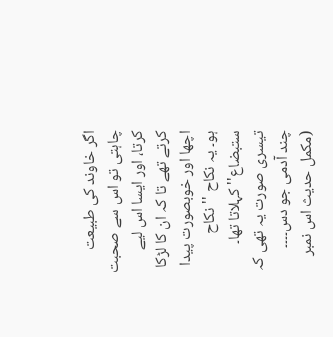اگر خاوند کی طبیعت چاہتی تو اس سے صحبت کرتا، اور ایسا اس لیے کرتے تھے تا کہ ان کا لڑکا اچھا اور خوبصورت پیدا ہو۔ یہ نکاح ''نکاح ستبضاع'' کہلاتا تھا۔ تیسری صورت یہ تھی کہ چند آدمی جو دس۔۔۔۔ (مکمل حدیث اس نمبر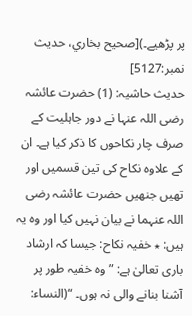پر پڑھیے۔)[صحيح بخاري، حديث نمبر:5127]
حدیث حاشیہ: (1) حضرت عائشہ رضی اللہ عنہا نے دور جاہلیت کے صرف چار نکاحوں کا ذکر کیا ہے۔ ان کے علاوہ نکاح کی تین قسمیں اور تھیں جنھیں حضرت عائشہ رضی اللہ عنہما نے بیان نہیں کیا اور وہ یہ ہیں: ٭ خفیہ نکاح: جیسا کہ ارشاد باری تعالیٰ ہے: ”وہ خفیہ طور پر آشنا بنانے والی نہ ہوں۔ “(النساء: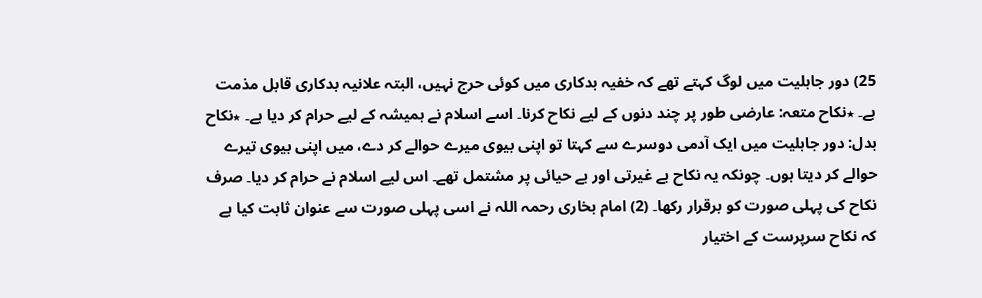25) دور جاہلیت میں لوگ کہتے تھے کہ خفیہ بدکاری میں کوئی حرج نہیں، البتہ علانیہ بدکاری قابل مذمت ہے۔ ٭نکاح متعہ: عارضی طور پر چند دنوں کے لیے نکاح کرنا۔ اسے اسلام نے ہمیشہ کے لیے حرام کر دیا ہے۔ ٭نکاح بدل: دور جاہلیت میں ایک آدمی دوسرے سے کہتا تو اپنی بیوی میرے حوالے کر دے، میں اپنی بیوی تیرے حوالے کر دیتا ہوں۔ چونکہ یہ نکاح بے غیرتی اور بے حیائی پر مشتمل تھے۔ اس لیے اسلام نے حرام کر دیا۔ صرف نکاح کی پہلی صورت کو برقرار رکھا۔ (2) امام بخاری رحمہ اللہ نے اسی پہلی صورت سے عنوان ثابت کیا ہے کہ نکاح سرپرست کے اختیار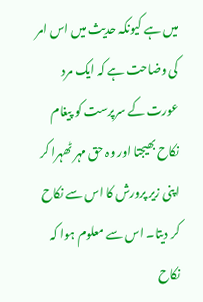میں ہے کیونکہ حدیث میں اس امر کی وضاحت ہے کہ ایک مرد عورت کے سرپرست کو پیغام نکاح بھیجتا اور وہ حق مہر ٹھہرا کر اپنی زیر پرورش کا اس سے نکاح کر دیتا۔ اس سے معلوم ہوا کہ نکاح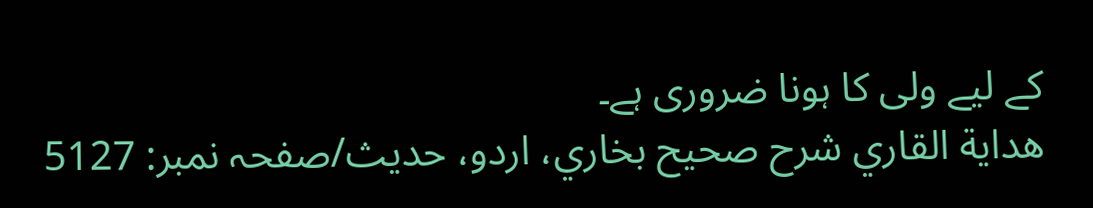کے لیے ولی کا ہونا ضروری ہے۔
هداية القاري شرح صحيح بخاري، اردو، حدیث/صفحہ نمبر: 5127